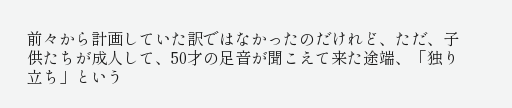前々から計画していた訳ではなかったのだけれど、ただ、子供たちが成人して、50才の足音が聞こえて来た途端、「独り立ち」という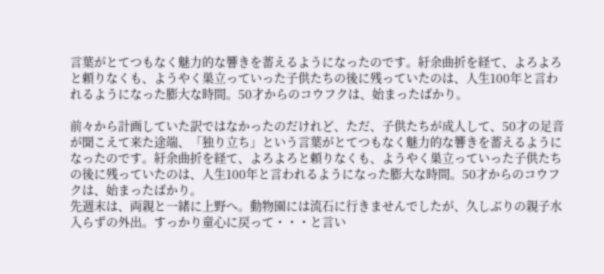言葉がとてつもなく魅力的な響きを蓄えるようになったのです。紆余曲折を経て、よろよろと頼りなくも、ようやく巣立っていった子供たちの後に残っていたのは、人生100年と言われるようになった膨大な時間。50才からのコウフクは、始まったばかり。

前々から計画していた訳ではなかったのだけれど、ただ、子供たちが成人して、50才の足音が聞こえて来た途端、「独り立ち」という言葉がとてつもなく魅力的な響きを蓄えるようになったのです。紆余曲折を経て、よろよろと頼りなくも、ようやく巣立っていった子供たちの後に残っていたのは、人生100年と言われるようになった膨大な時間。50才からのコウフクは、始まったばかり。
先週末は、両親と一緒に上野へ。動物園には流石に行きませんでしたが、久しぶりの親子水入らずの外出。すっかり童心に戻って・・・と言い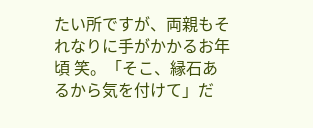たい所ですが、両親もそれなりに手がかかるお年頃 笑。「そこ、縁石あるから気を付けて」だ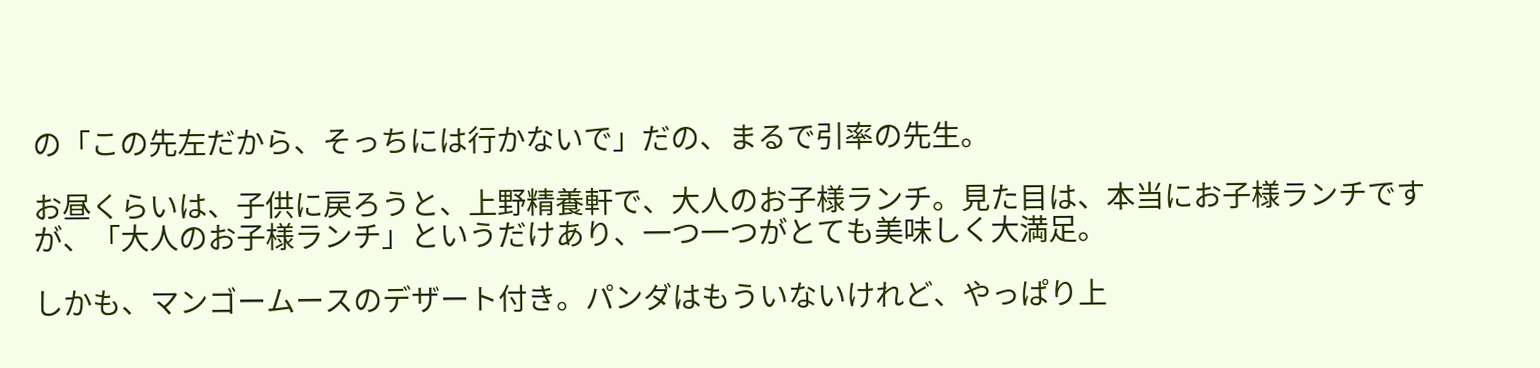の「この先左だから、そっちには行かないで」だの、まるで引率の先生。

お昼くらいは、子供に戻ろうと、上野精養軒で、大人のお子様ランチ。見た目は、本当にお子様ランチですが、「大人のお子様ランチ」というだけあり、一つ一つがとても美味しく大満足。

しかも、マンゴームースのデザート付き。パンダはもういないけれど、やっぱり上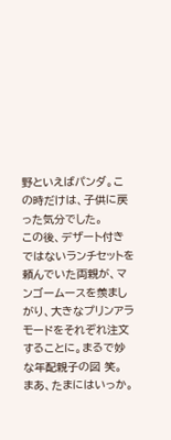野といえばパンダ。この時だけは、子供に戻った気分でした。
この後、デザート付きではないランチセットを頼んでいた両親が、マンゴームースを羨ましがり、大きなプリンアラモードをそれぞれ注文することに。まるで妙な年配親子の図 笑。
まあ、たまにはいっか。